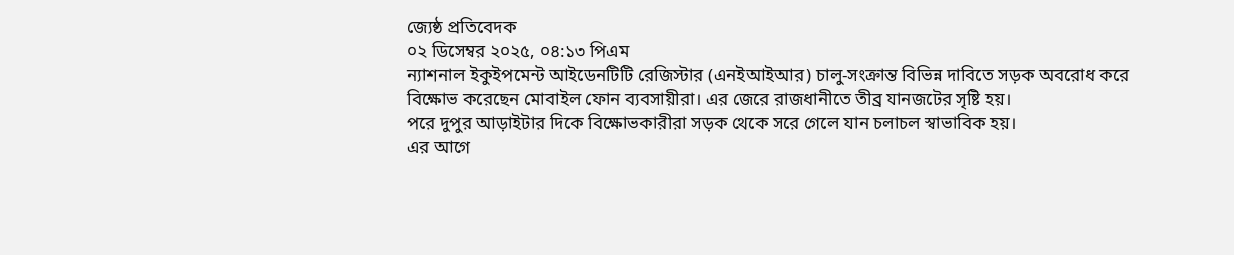জ্যেষ্ঠ প্রতিবেদক
০২ ডিসেম্বর ২০২৫, ০৪:১৩ পিএম
ন্যাশনাল ইকুইপমেন্ট আইডেনটিটি রেজিস্টার (এনইআইআর) চালু-সংক্রান্ত বিভিন্ন দাবিতে সড়ক অবরোধ করে বিক্ষোভ করেছেন মোবাইল ফোন ব্যবসায়ীরা। এর জেরে রাজধানীতে তীব্র যানজটের সৃষ্টি হয়।
পরে দুপুর আড়াইটার দিকে বিক্ষোভকারীরা সড়ক থেকে সরে গেলে যান চলাচল স্বাভাবিক হয়।
এর আগে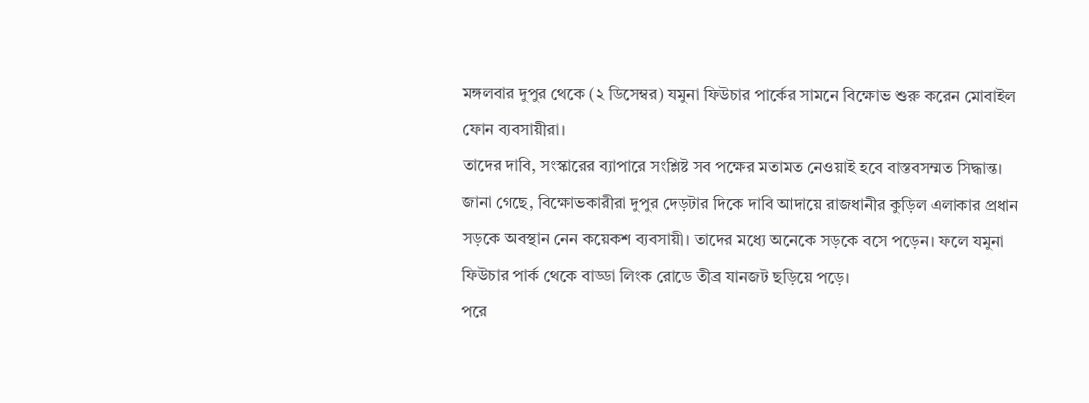মঙ্গলবার দুপুর থেকে (২ ডিসেম্বর) যমুনা ফিউচার পার্কের সামনে বিক্ষোভ শুরু করেন মোবাইল ফোন ব্যবসায়ীরা।
তাদের দাবি, সংস্কারের ব্যাপারে সংশ্লিষ্ট সব পক্ষের মতামত নেওয়াই হবে বাস্তবসম্মত সিদ্ধান্ত।
জানা গেছে, বিক্ষোভকারীরা দুপুর দেড়টার দিকে দাবি আদায়ে রাজধানীর কুড়িল এলাকার প্রধান সড়কে অবস্থান নেন কয়েকশ ব্যবসায়ী। তাদের মধ্যে অনেকে সড়কে বসে পড়েন। ফলে যমুনা ফিউচার পার্ক থেকে বাড্ডা লিংক রোডে তীব্র যানজট ছড়িয়ে পড়ে।
পরে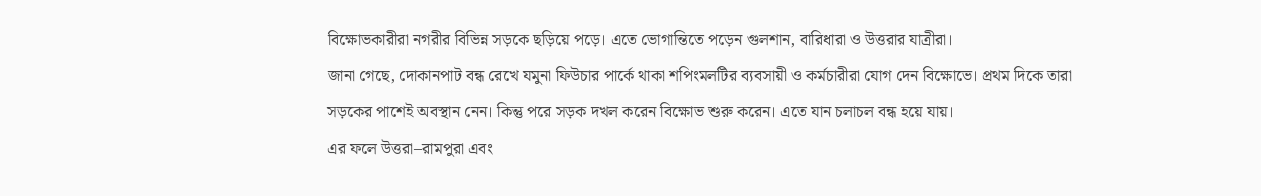বিক্ষোভকারীরা নগরীর বিভিন্ন সড়কে ছড়িয়ে পড়ে। এতে ভোগান্তিতে পড়েন গুলশান, বারিধারা ও উত্তরার যাত্রীরা।
জানা গেছে, দোকানপাট বন্ধ রেখে যমুনা ফিউচার পার্কে থাকা শপিংমলটির ব্যবসায়ী ও কর্মচারীরা যোগ দেন বিক্ষোভে। প্রথম দিকে তারা সড়কের পাশেই অবস্থান নেন। কিন্তু পরে সড়ক দখল করেন বিক্ষোভ শুরু করেন। এতে যান চলাচল বন্ধ হয়ে যায়।
এর ফলে উত্তরা–রামপুরা এবং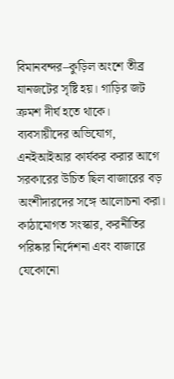বিমানবন্দর–কুড়িল অংশে তীব্র যানজটের সৃষ্টি হয়। গাড়ির জট ক্রমশ দীর্ঘ হতে থাকে।
ব্যবসায়ীদের অভিযোগ, এনইআইআর কার্যকর করার আগে সরকারের উচিত ছিল বাজারের বড় অংশীদারদের সঙ্গে আলোচনা করা। কাঠামোগত সংস্কার, করনীতির পরিষ্কার নির্দেশনা এবং বাজারে যেকোনো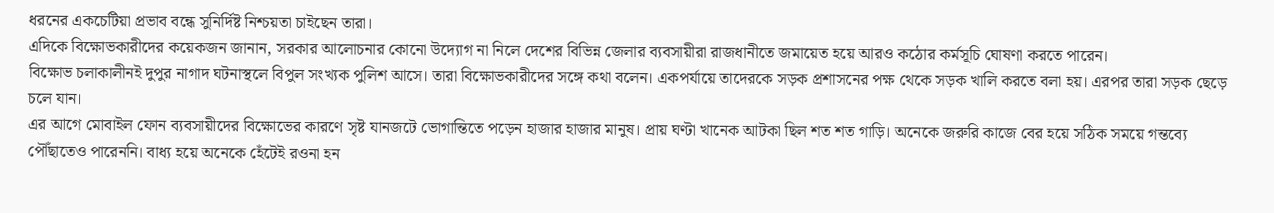ধরনের একচেটিয়া প্রভাব বন্ধে সুনির্দিষ্ট নিশ্চয়তা চাইছেন তারা।
এদিকে বিক্ষোভকারীদের কয়েকজন জানান, সরকার আলোচনার কোনো উদ্যোগ না নিলে দেশের বিভিন্ন জেলার ব্যবসায়ীরা রাজধানীতে জমায়েত হয়ে আরও কঠোর কর্মসূচি ঘোষণা করতে পারেন।
বিক্ষোভ চলাকালীনই দুপুর নাগাদ ঘটনাস্থলে বিপুল সংখ্যক পুলিশ আসে। তারা বিক্ষোভকারীদের সঙ্গে কথা বলেন। একপর্যায়ে তাদেরকে সড়ক প্রশাসনের পক্ষ থেকে সড়ক খালি করতে বলা হয়। এরপর তারা সড়ক ছেড়ে চলে যান।
এর আগে মোবাইল ফোন ব্যবসায়ীদের বিক্ষোভের কারণে সৃষ্ট যানজটে ভোগান্তিতে পড়েন হাজার হাজার মানুষ। প্রায় ঘণ্টা খানেক আটকা ছিল শত শত গাড়ি। অনেকে জরুরি কাজে বের হয়ে সঠিক সময়ে গন্তব্যে পৌঁছাতেও পারেননি। বাধ্য হয়ে অনেকে হেঁটেই রওনা হন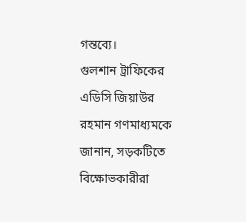গন্তব্যে।
গুলশান ট্রাফিকের এডিসি জিয়াউর রহমান গণমাধ্যমকে জানান, সড়কটিতে বিক্ষোভকারীরা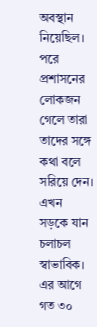অবস্থান নিয়েছিল। পরে প্রশাসনের লোকজন গেলে তারা তাদের সঙ্গে কথা বলে সরিয়ে দেন। এখন সড়কে যান চলাচল স্বাভাবিক।
এর আগে গত ৩০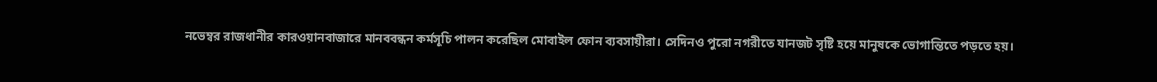নভেম্বর রাজধানীর কারওয়ানবাজারে মানববন্ধন কর্মসূচি পালন করেছিল মোবাইল ফোন ব্যবসায়ীরা। সেদিনও পুরো নগরীতে যানজট সৃষ্টি হয়ে মানুষকে ভোগান্তিতে পড়তে হয়।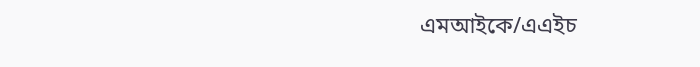এমআইকে/এএইচ